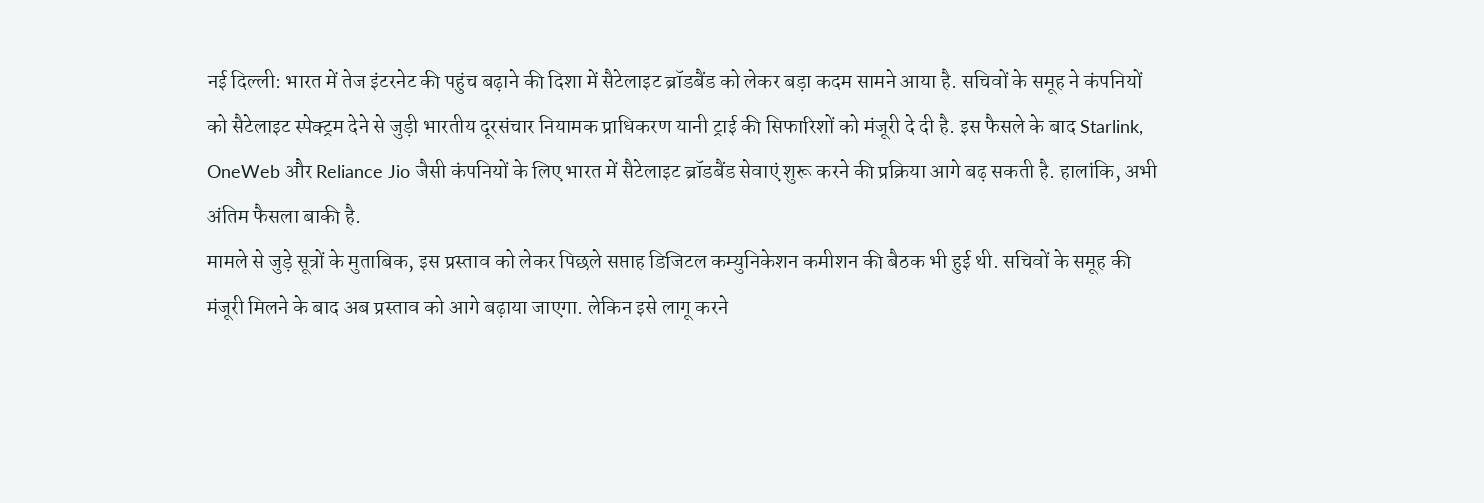नई दिल्ली: भारत में तेज इंटरनेट की पहुंच बढ़ाने की दिशा में सैटेलाइट ब्रॉडबैंड को लेकर बड़ा कदम सामने आया है. सचिवों के समूह ने कंपनियों को सैटेलाइट स्पेक्ट्रम देने से जुड़ी भारतीय दूरसंचार नियामक प्राधिकरण यानी ट्राई की सिफारिशों को मंजूरी दे दी है. इस फैसले के बाद Starlink, OneWeb और Reliance Jio जैसी कंपनियों के लिए भारत में सैटेलाइट ब्रॉडबैंड सेवाएं शुरू करने की प्रक्रिया आगे बढ़ सकती है. हालांकि, अभी अंतिम फैसला बाकी है.
मामले से जुड़े सूत्रों के मुताबिक, इस प्रस्ताव को लेकर पिछले सप्ताह डिजिटल कम्युनिकेशन कमीशन की बैठक भी हुई थी. सचिवों के समूह की मंजूरी मिलने के बाद अब प्रस्ताव को आगे बढ़ाया जाएगा. लेकिन इसे लागू करने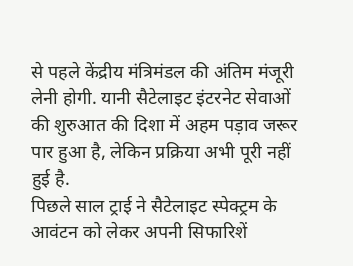से पहले केंद्रीय मंत्रिमंडल की अंतिम मंजूरी लेनी होगी. यानी सैटेलाइट इंटरनेट सेवाओं की शुरुआत की दिशा में अहम पड़ाव जरूर पार हुआ है, लेकिन प्रक्रिया अभी पूरी नहीं हुई है.
पिछले साल ट्राई ने सैटेलाइट स्पेक्ट्रम के आवंटन को लेकर अपनी सिफारिशें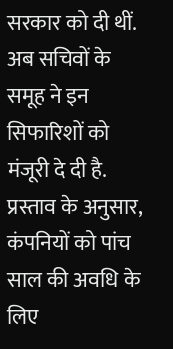सरकार को दी थीं. अब सचिवों के समूह ने इन सिफारिशों को मंजूरी दे दी है. प्रस्ताव के अनुसार, कंपनियों को पांच साल की अवधि के लिए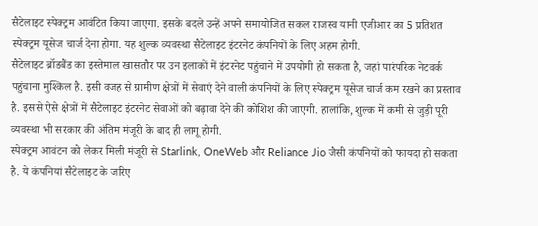सैटेलाइट स्पेक्ट्रम आवंटित किया जाएगा. इसके बदले उन्हें अपने समायोजित सकल राजस्व यानी एजीआर का 5 प्रतिशत स्पेक्ट्रम यूसेज चार्ज देना होगा. यह शुल्क व्यवस्था सैटेलाइट इंटरनेट कंपनियों के लिए अहम होगी.
सैटेलाइट ब्रॉडबैंड का इस्तेमाल खासतौर पर उन इलाकों में इंटरनेट पहुंचाने में उपयोगी हो सकता है, जहां पारंपरिक नेटवर्क पहुंचाना मुश्किल है. इसी वजह से ग्रामीण क्षेत्रों में सेवाएं देने वाली कंपनियों के लिए स्पेक्ट्रम यूसेज चार्ज कम रखने का प्रस्ताव है. इससे ऐसे क्षेत्रों में सैटेलाइट इंटरनेट सेवाओं को बढ़ावा देने की कोशिश की जाएगी. हालांकि, शुल्क में कमी से जुड़ी पूरी व्यवस्था भी सरकार की अंतिम मंजूरी के बाद ही लागू होगी.
स्पेक्ट्रम आवंटन को लेकर मिली मंजूरी से Starlink, OneWeb और Reliance Jio जैसी कंपनियों को फायदा हो सकता है. ये कंपनियां सैटेलाइट के जरिए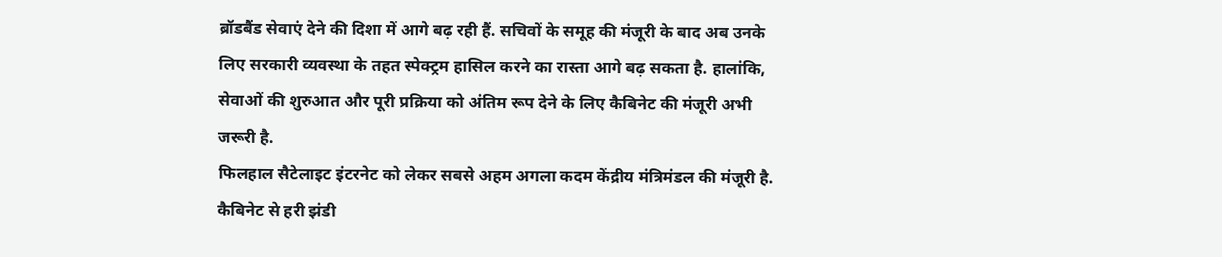ब्रॉडबैंड सेवाएं देने की दिशा में आगे बढ़ रही हैं. सचिवों के समूह की मंजूरी के बाद अब उनके लिए सरकारी व्यवस्था के तहत स्पेक्ट्रम हासिल करने का रास्ता आगे बढ़ सकता है. हालांकि, सेवाओं की शुरुआत और पूरी प्रक्रिया को अंतिम रूप देने के लिए कैबिनेट की मंजूरी अभी जरूरी है.
फिलहाल सैटेलाइट इंटरनेट को लेकर सबसे अहम अगला कदम केंद्रीय मंत्रिमंडल की मंजूरी है. कैबिनेट से हरी झंडी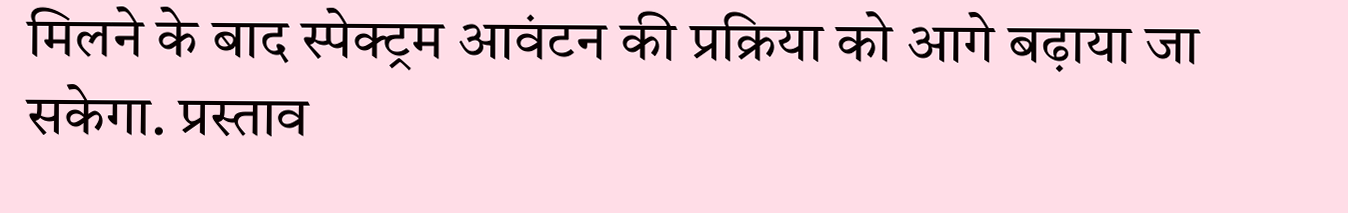मिलने के बाद स्पेक्ट्रम आवंटन की प्रक्रिया को आगे बढ़ाया जा सकेगा. प्रस्ताव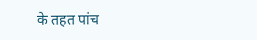के तहत पांच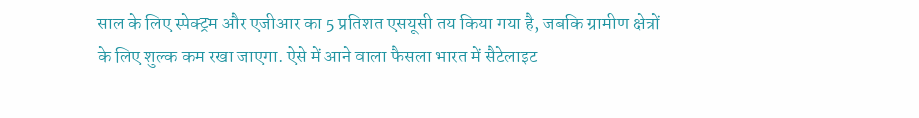साल के लिए स्पेक्ट्रम और एजीआर का 5 प्रतिशत एसयूसी तय किया गया है, जबकि ग्रामीण क्षेत्रों के लिए शुल्क कम रखा जाएगा. ऐसे में आने वाला फैसला भारत में सैटेलाइट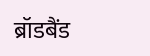ब्रॉडबैंड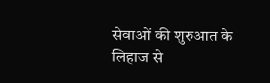सेवाओं की शुरुआत के लिहाज से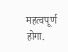महत्वपूर्ण होगा.